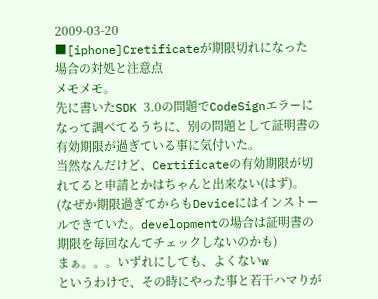2009-03-20
■[iphone]Cretificateが期限切れになった場合の対処と注意点
メモメモ。
先に書いたSDK 3.0の問題でCodeSignエラーになって調べてるうちに、別の問題として証明書の有効期限が過ぎている事に気付いた。
当然なんだけど、Certificateの有効期限が切れてると申請とかはちゃんと出来ない(はず)。
(なぜか期限過ぎてからもDeviceにはインストールできていた。developmentの場合は証明書の期限を毎回なんてチェックしないのかも)
まぁ。。。いずれにしても、よくないw
というわけで、その時にやった事と若干ハマりが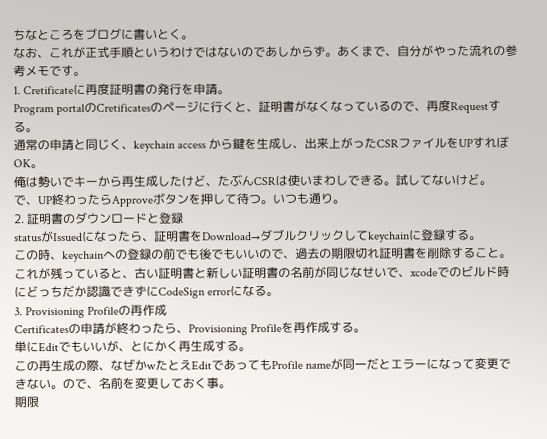ちなところをブログに書いとく。
なお、これが正式手順というわけではないのであしからず。あくまで、自分がやった流れの参考メモです。
1. Cretificateに再度証明書の発行を申請。
Program portalのCretificatesのページに行くと、証明書がなくなっているので、再度Requestする。
通常の申請と同じく、keychain access から鍵を生成し、出来上がったCSRファイルをUPすれぼOK。
俺は勢いでキーから再生成したけど、たぶんCSRは使いまわしできる。試してないけど。
で、UP終わったらApproveボタンを押して待つ。いつも通り。
2. 証明書のダウンロードと登録
statusがIssuedになったら、証明書をDownload→ダブルクリックしてkeychainに登録する。
この時、keychainへの登録の前でも後でもいいので、過去の期限切れ証明書を削除すること。
これが残っていると、古い証明書と新しい証明書の名前が同じなせいで、xcodeでのビルド時にどっちだか認識できずにCodeSign errorになる。
3. Provisioning Profileの再作成
Certificatesの申請が終わったら、Provisioning Profileを再作成する。
単にEditでもいいが、とにかく再生成する。
この再生成の際、なぜかwたとえEditであってもProfile nameが同一だとエラーになって変更できない。ので、名前を変更しておく事。
期限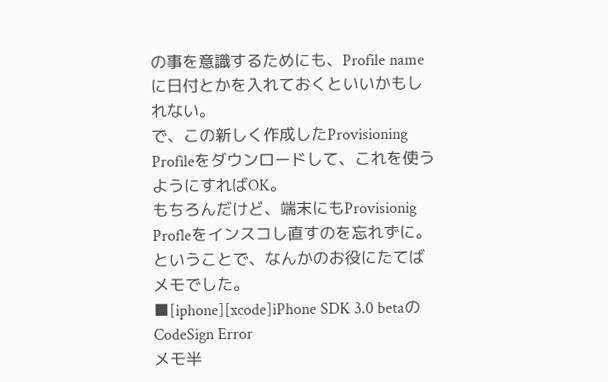の事を意識するためにも、Profile nameに日付とかを入れておくといいかもしれない。
で、この新しく作成したProvisioning Profileをダウンロードして、これを使うようにすればOK。
もちろんだけど、端末にもProvisionig Profleをインスコし直すのを忘れずに。
ということで、なんかのお役にたてばメモでした。
■[iphone][xcode]iPhone SDK 3.0 betaのCodeSign Error
メモ半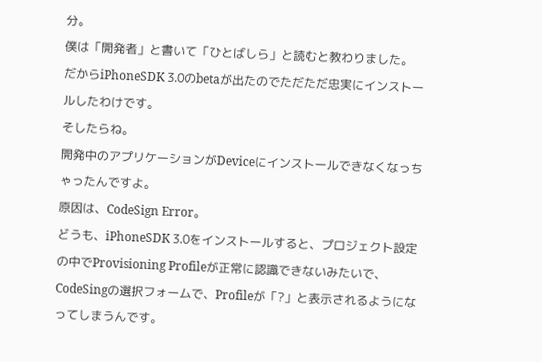分。
僕は「開発者」と書いて「ひとばしら」と読むと教わりました。
だからiPhoneSDK 3.0のbetaが出たのでただただ忠実にインストールしたわけです。
そしたらね。
開発中のアプリケーションがDeviceにインストールできなくなっちゃったんですよ。
原因は、CodeSign Error。
どうも、iPhoneSDK 3.0をインストールすると、プロジェクト設定の中でProvisioning Profileが正常に認識できないみたいで、CodeSingの選択フォームで、Profileが「?」と表示されるようになってしまうんです。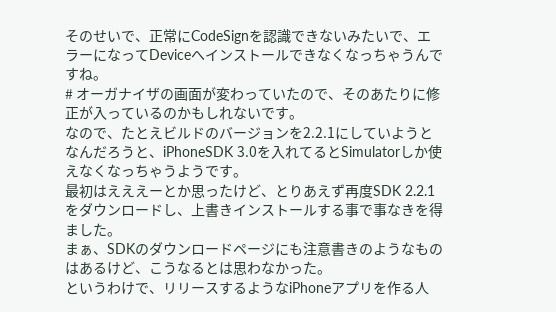そのせいで、正常にCodeSignを認識できないみたいで、エラーになってDeviceへインストールできなくなっちゃうんですね。
# オーガナイザの画面が変わっていたので、そのあたりに修正が入っているのかもしれないです。
なので、たとえビルドのバージョンを2.2.1にしていようとなんだろうと、iPhoneSDK 3.0を入れてるとSimulatorしか使えなくなっちゃうようです。
最初はえええーとか思ったけど、とりあえず再度SDK 2.2.1をダウンロードし、上書きインストールする事で事なきを得ました。
まぁ、SDKのダウンロードページにも注意書きのようなものはあるけど、こうなるとは思わなかった。
というわけで、リリースするようなiPhoneアプリを作る人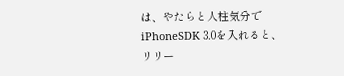は、やたらと人柱気分でiPhoneSDK 3.0を入れると、リリー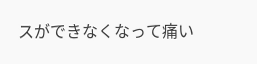スができなくなって痛い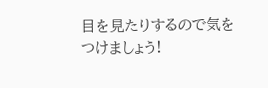目を見たりするので気をつけましょう!